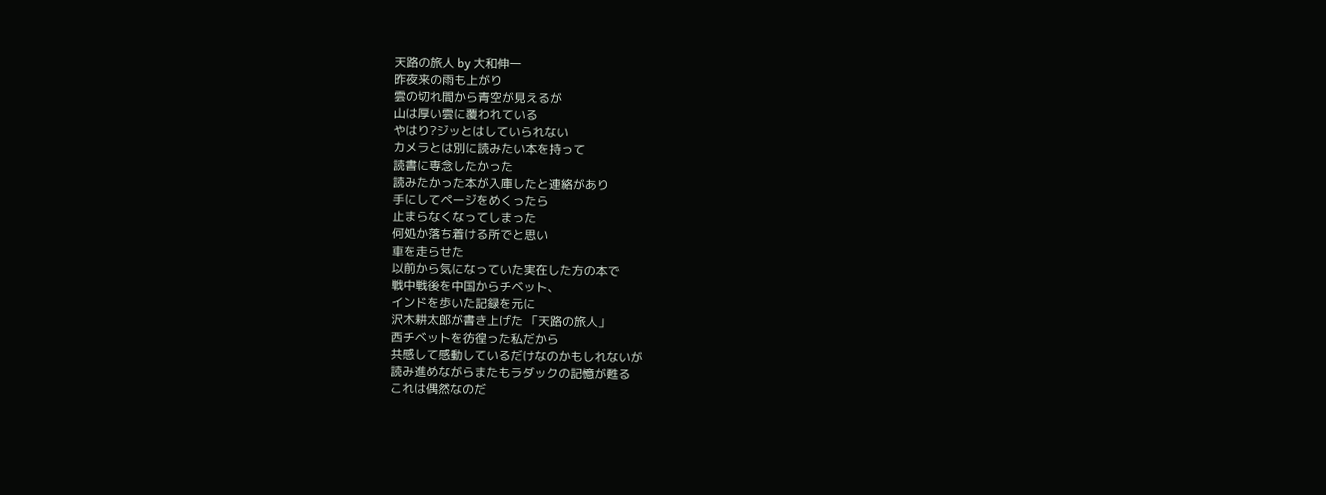天路の旅人 by 大和伸一
昨夜来の雨も上がり
雲の切れ間から青空が見えるが
山は厚い雲に覆われている
やはり?ジッとはしていられない
カメラとは別に読みたい本を持って
読書に専念したかった
読みたかった本が入庫したと連絡があり
手にしてページをめくったら
止まらなくなってしまった
何処か落ち着ける所でと思い
車を走らせた
以前から気になっていた実在した方の本で
戦中戦後を中国からチベット、
インドを歩いた記録を元に
沢木耕太郎が書き上げた 「天路の旅人」
西チベットを彷徨った私だから
共感して感動しているだけなのかもしれないが
読み進めながらまたもラダックの記憶が甦る
これは偶然なのだ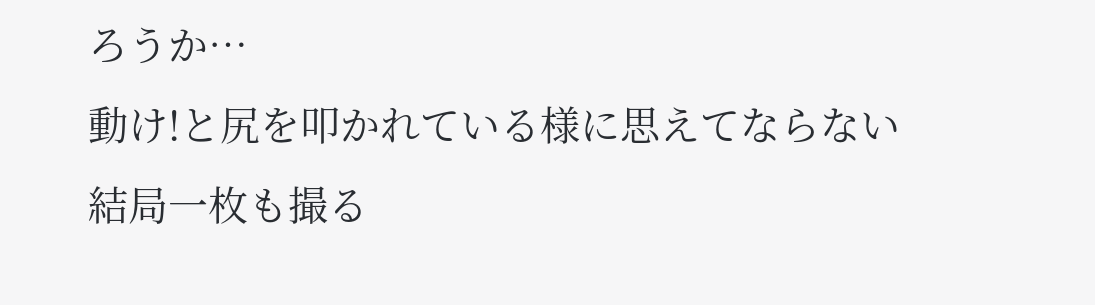ろうか…
動け!と尻を叩かれている様に思えてならない
結局一枚も撮る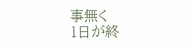事無く
1日が終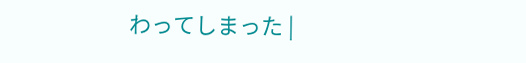わってしまった |